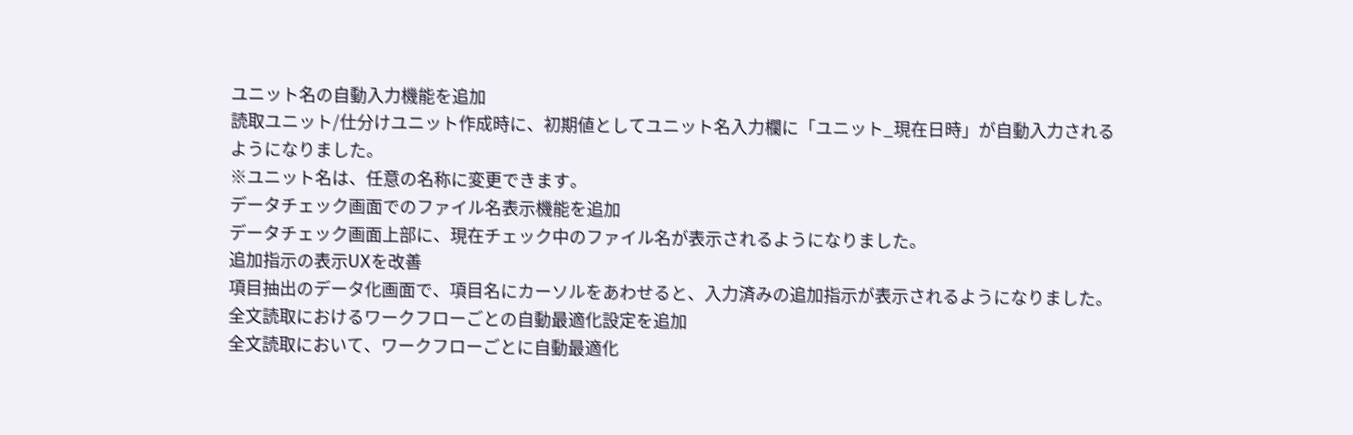ユニット名の自動入力機能を追加
読取ユニット/仕分けユニット作成時に、初期値としてユニット名入力欄に「ユニット_現在日時」が自動入力されるようになりました。
※ユニット名は、任意の名称に変更できます。
データチェック画面でのファイル名表示機能を追加
データチェック画面上部に、現在チェック中のファイル名が表示されるようになりました。
追加指示の表示UXを改善
項目抽出のデータ化画面で、項目名にカーソルをあわせると、入力済みの追加指示が表示されるようになりました。
全文読取におけるワークフローごとの自動最適化設定を追加
全文読取において、ワークフローごとに自動最適化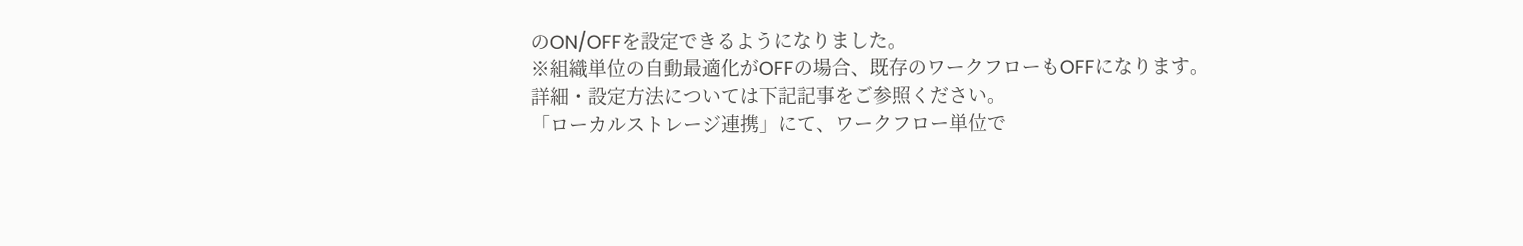のON/OFFを設定できるようになりました。
※組織単位の自動最適化がOFFの場合、既存のワークフローもOFFになります。
詳細・設定方法については下記記事をご参照ください。
「ローカルストレージ連携」にて、ワークフロー単位で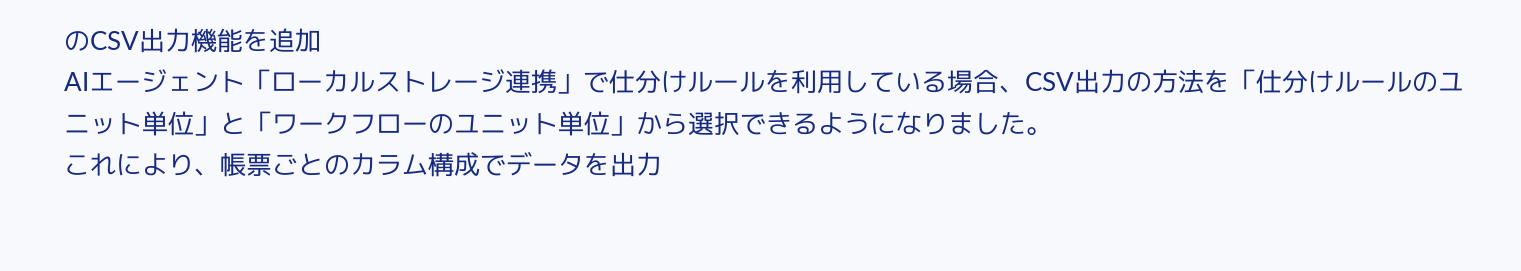のCSV出力機能を追加
AIエージェント「ローカルストレージ連携」で仕分けルールを利用している場合、CSV出力の方法を「仕分けルールのユニット単位」と「ワークフローのユニット単位」から選択できるようになりました。
これにより、帳票ごとのカラム構成でデータを出力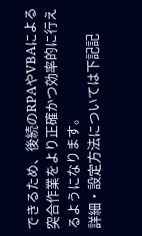できるため、後続のRPAやVBAによる突合作業をより正確かつ効率的に行えるようになります。
詳細・設定方法については下記記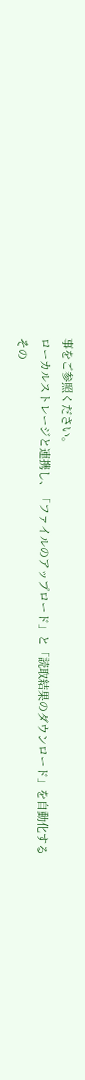事をご参照ください。
ローカルストレージと連携し、「ファイルのアップロード」と「読取結果のダウンロード」を自動化する
その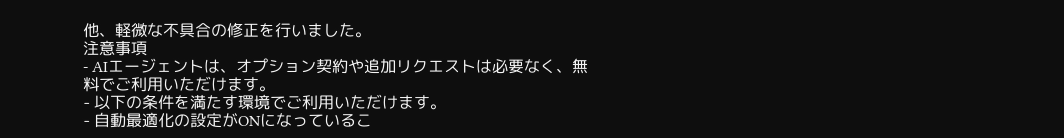他、軽微な不具合の修正を行いました。
注意事項
- AIエージェントは、オプション契約や追加リクエストは必要なく、無料でご利用いただけます。
- 以下の条件を満たす環境でご利用いただけます。
- 自動最適化の設定がONになっているこ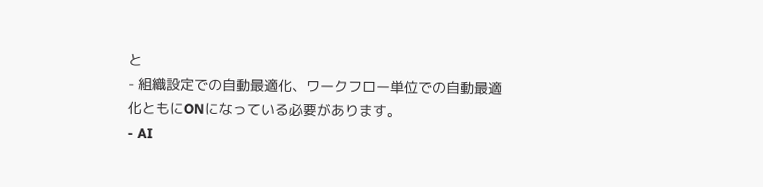と
- 組織設定での自動最適化、ワークフロー単位での自動最適化ともにONになっている必要があります。
- AI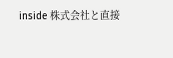inside 株式会社と直接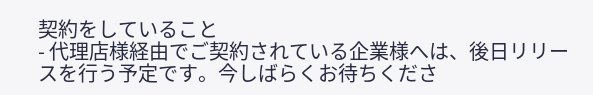契約をしていること
- 代理店様経由でご契約されている企業様へは、後日リリースを行う予定です。今しばらくお待ちくださ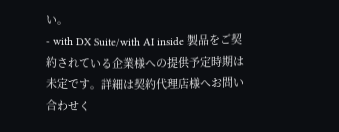い。
- with DX Suite/with AI inside 製品をご契約されている企業様への提供予定時期は未定です。詳細は契約代理店様へお問い合わせく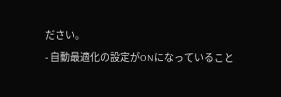ださい。
- 自動最適化の設定がONになっていること